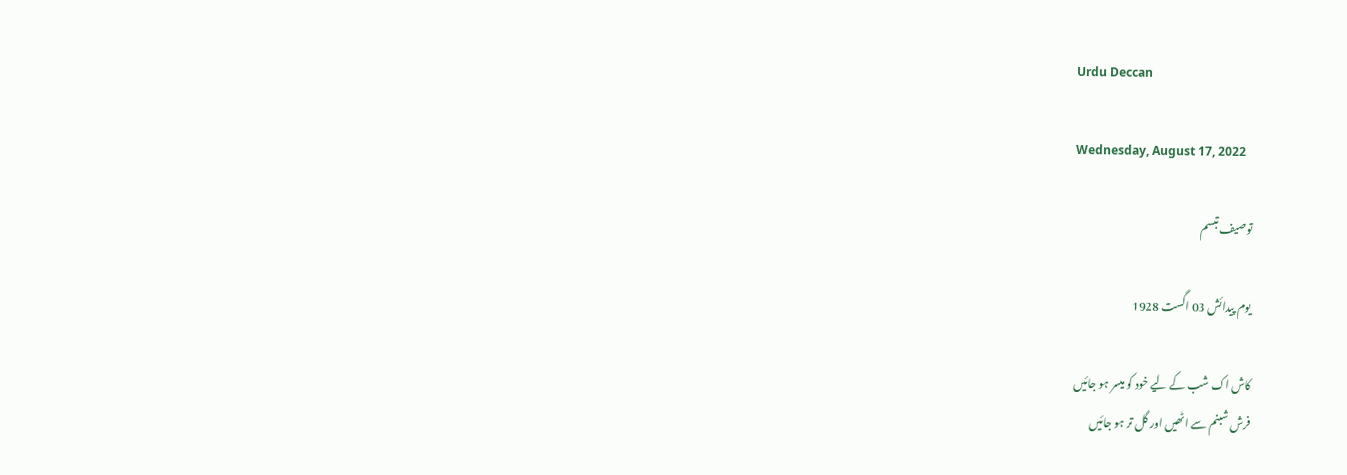Urdu Deccan

Wednesday, August 17, 2022

توصیف تبسم

یوم پیدائش 03 اگست 1928

کاش اک شب کے لیے خود کو میسر ہو جائیں
فرش شبنم سے اٹھیں اور گل تر ہو جائیں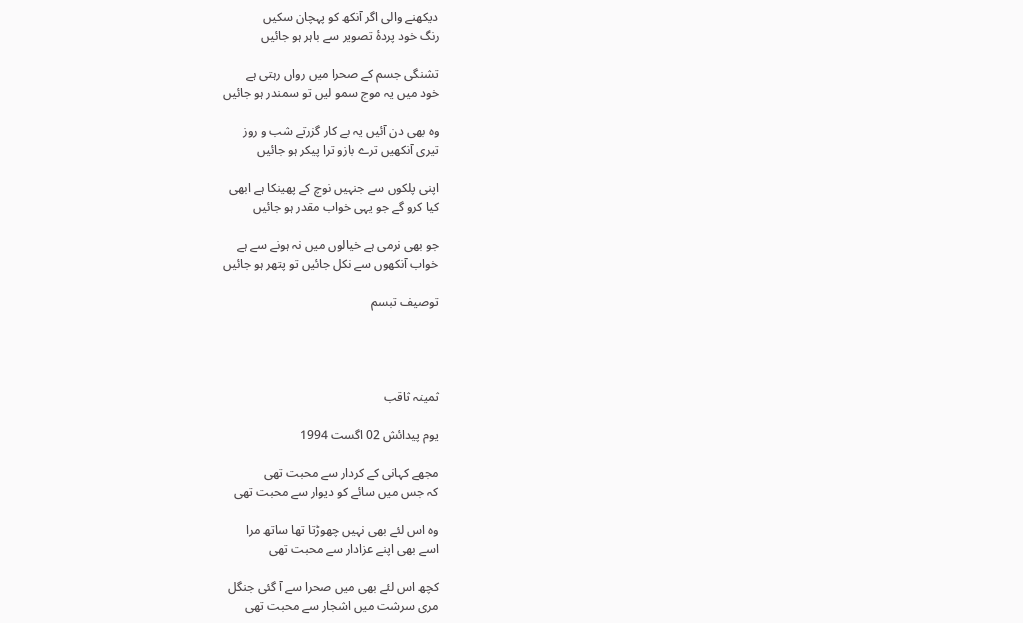دیکھنے والی اگر آنکھ کو پہچان سکیں
رنگ خود پردۂ تصویر سے باہر ہو جائیں

تشنگی جسم کے صحرا میں رواں رہتی ہے
خود میں یہ موج سمو لیں تو سمندر ہو جائیں

وہ بھی دن آئیں یہ بے کار گزرتے شب و روز
تیری آنکھیں ترے بازو ترا پیکر ہو جائیں

اپنی پلکوں سے جنہیں نوچ کے پھینکا ہے ابھی
کیا کرو گے جو یہی خواب مقدر ہو جائیں

جو بھی نرمی ہے خیالوں میں نہ ہونے سے ہے
خواب آنکھوں سے نکل جائیں تو پتھر ہو جائیں

توصیف تبسم




ثمینہ ثاقب

یوم پیدائش 02 اگست 1994

مجھے کہانی کے کردار سے محبت تھی
کہ جس میں سائے کو دیوار سے محبت تھی

وہ اس لئے بھی نہیں چھوڑتا تھا ساتھ مرا
اسے بھی اپنے عزادار سے محبت تھی

کچھ اس لئے بھی میں صحرا سے آ گئی جنگل
مری سرشت میں اشجار سے محبت تھی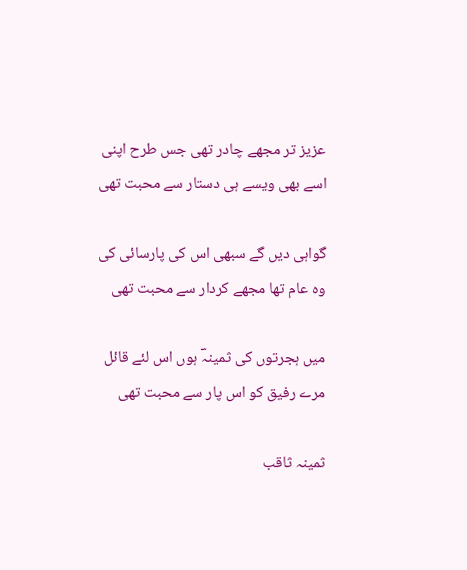عزیز تر مجھے چادر تھی جس طرح اپنی
اسے بھی ویسے ہی دستار سے محبت تھی

گواہی دیں گے سبھی اس کی پارسائی کی
وہ عام تھا مجھے کردار سے محبت تھی

میں ہجرتوں کی ثمینہؔ ہوں اس لئے قائل
مرے رفیق کو اس پار سے محبت تھی

ثمینہ ثاقب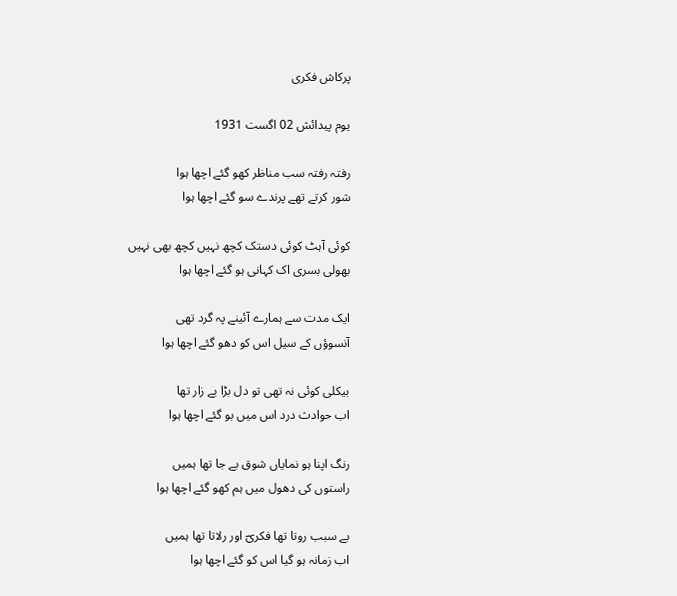پرکاش فکری

یوم پیدائش 02 اگست 1931

رفتہ رفتہ سب مناظر کھو گئے اچھا ہوا
شور کرتے تھے پرندے سو گئے اچھا ہوا

کوئی آہٹ کوئی دستک کچھ نہیں کچھ بھی نہیں
بھولی بسری اک کہانی ہو گئے اچھا ہوا

ایک مدت سے ہمارے آئینے پہ گرد تھی
آنسوؤں کے سیل اس کو دھو گئے اچھا ہوا

بیکلی کوئی نہ تھی تو دل بڑا بے زار تھا
اب حوادث درد اس میں بو گئے اچھا ہوا

رنگ اپنا ہو نمایاں شوق بے جا تھا ہمیں
راستوں کی دھول میں ہم کھو گئے اچھا ہوا

بے سبب روتا تھا فکریؔ اور رلاتا تھا ہمیں
اب زمانہ ہو گیا اس کو گئے اچھا ہوا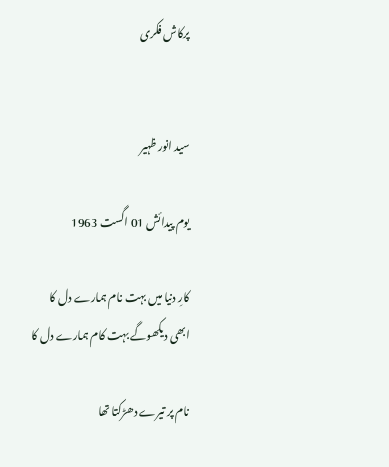پرکاش فکری


سید انور ظہیر

یوم پیدائش 01 اگست 1963

کارِ دنیا میں بہت نام ہمارے دل کا
ابھی دیکھوگے بہت کام ہمارے دل کا

نام پر تیرے دھڑکتا تھا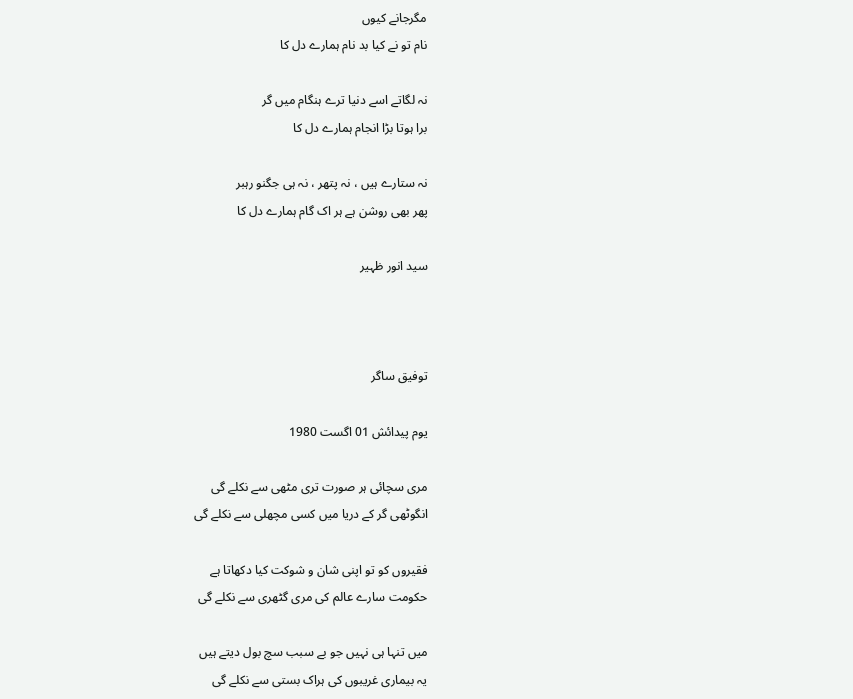مگرجانے کیوں
نام تو نے کیا بد نام ہمارے دل کا

نہ لگاتے اسے دنیا ترے ہنگام میں گر
برا ہوتا بڑا انجام ہمارے دل کا

نہ ستارے ہیں ، نہ پتھر ، نہ ہی جگنو رہبر
پھر بھی روشن ہے ہر اک گام ہمارے دل کا

سید انور ظہیر



توفیق ساگر

یوم پیدائش 01 اگست 1980

مری سچائی ہر صورت تری مٹھی سے نکلے گی
انگوٹھی گر کے دریا میں کسی مچھلی سے نکلے گی

فقیروں کو تو اپنی شان و شوکت کیا دکھاتا ہے
حکومت سارے عالم کی مری گٹھری سے نکلے گی

میں تنہا ہی نہیں جو بے سبب سچ بول دیتے ہیں
یہ بیماری غریبوں کی ہراک بستی سے نکلے گی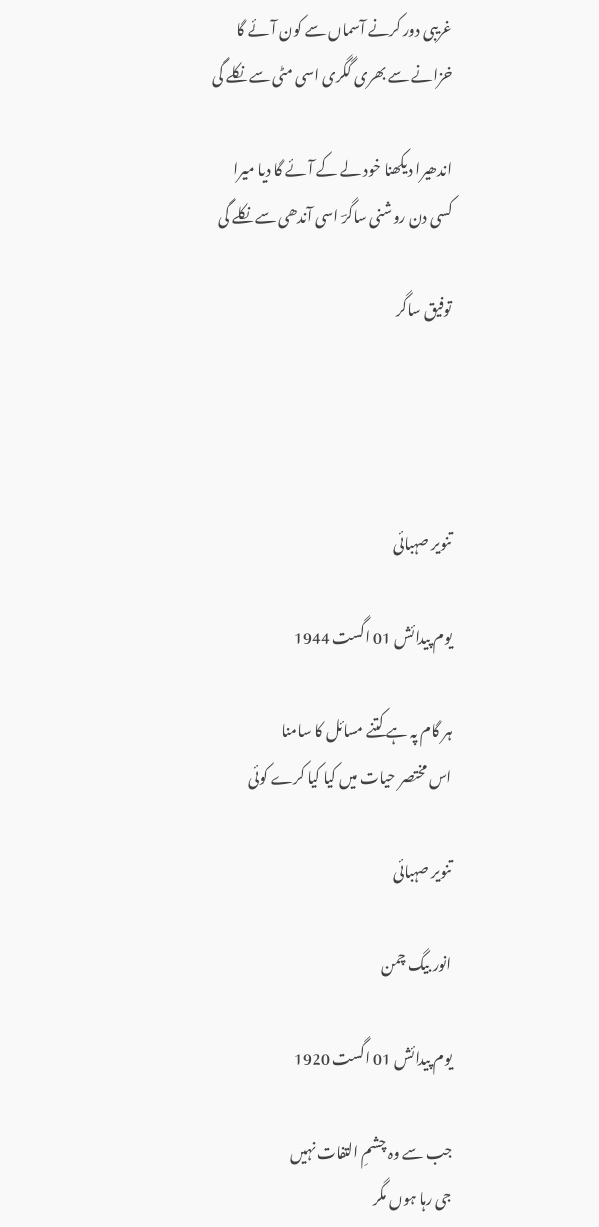غریبی دور کرنے آسماں سے کون آئے گا
خزانے سے بھری گگری اسی مٹی سے نکلے گی

اندھیرا دیکھنا خود لے کے آئے گا دیا میرا
کسی دن روشنی ساگرؔ اسی آندھی سے نکلے گی

توفیق ساگر




تنویر صہبائی

یوم پیدائش 01 اگست 1944

ہر گام پہ ہے کتنے مسائل کا سامنا
اس مختصر حیات میں کیا کیا کرے کوئی

تنویر صہبائی

انور بیگ چمن

یوم پیدائش 01 اگست 1920

جب سے وہ چشمِ التفات نہیں
جی رہا ہوں مگر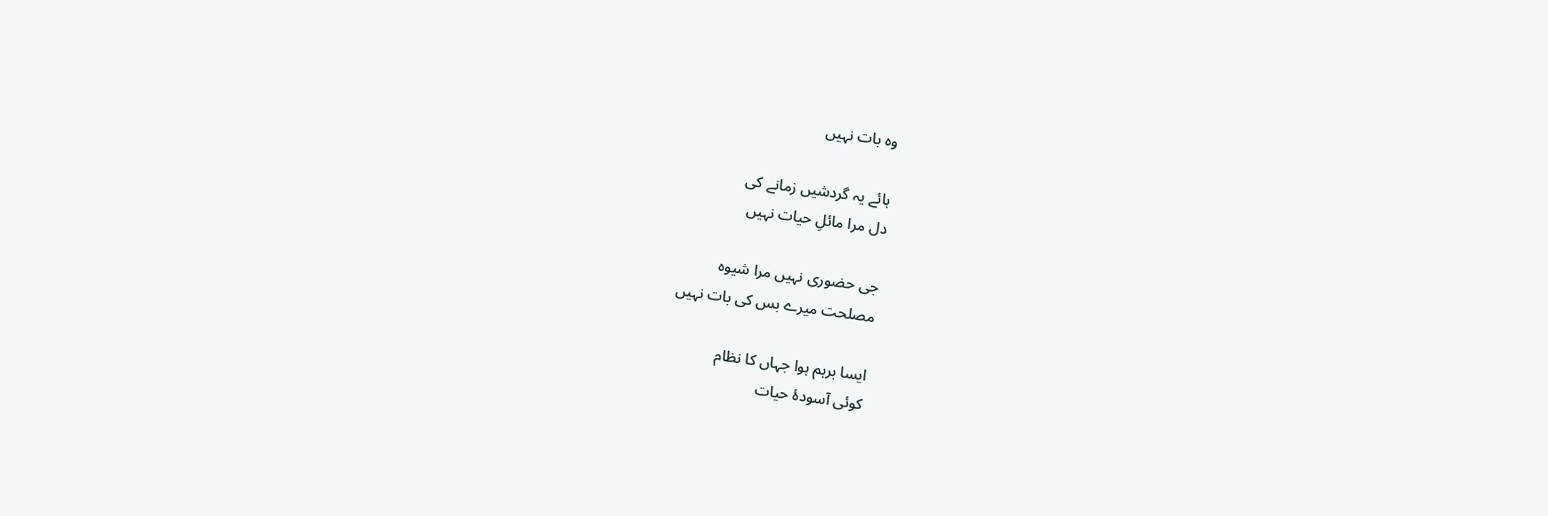وہ بات نہیں

ہائے یہ گردشیں زمانے کی
دل مرا مائلِ حیات نہیں

جی حضوری نہیں مرا شیوہ
مصلحت میرے بس کی بات نہیں

ایسا برہم ہوا جہاں کا نظام
کوئی آسودۂ حیات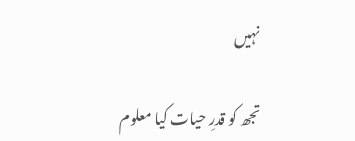نہیں

تجھ کو قدرِ حیات کیا معلوم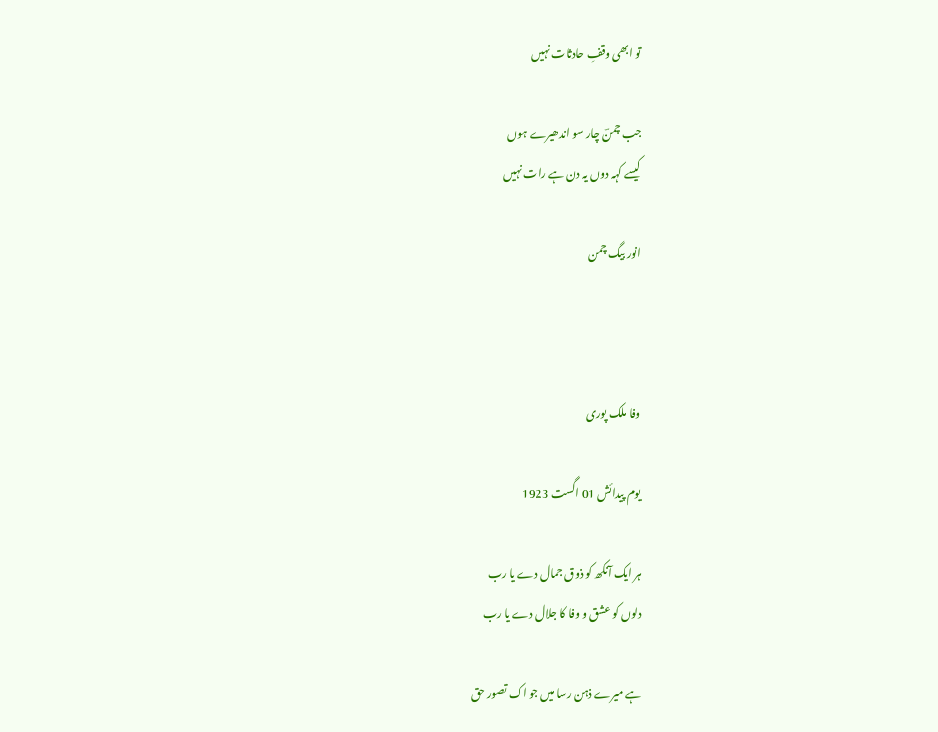تو ابھی وقفِ حادثات نہیں

جب چمنؔ چار سو اندھیرے ہوں
کیسے کہہ دوں یہ دن ہے رات نہیں

انور بیگ چمن



وفا ملک پوری

یوم پیدائش 01 اگست 1923

ہر ایک آنکھ کو ذوق جمال دے یا رب
دلوں کو عشق و وفا کا جلال دے یا رب

ہے میرے ذہن رسا میں جو اک تصور حق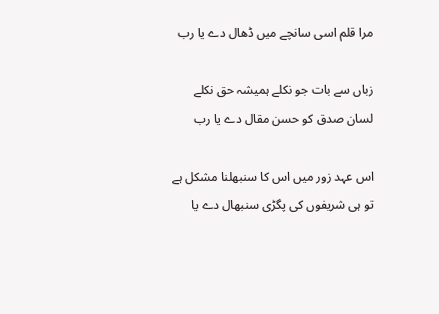مرا قلم اسی سانچے میں ڈھال دے یا رب

زباں سے بات جو نکلے ہمیشہ حق نکلے
لسان صدق کو حسن مقال دے یا رب

اس عہد زور میں اس کا سنبھلنا مشکل ہے
تو ہی شریفوں کی پگڑی سنبھال دے یا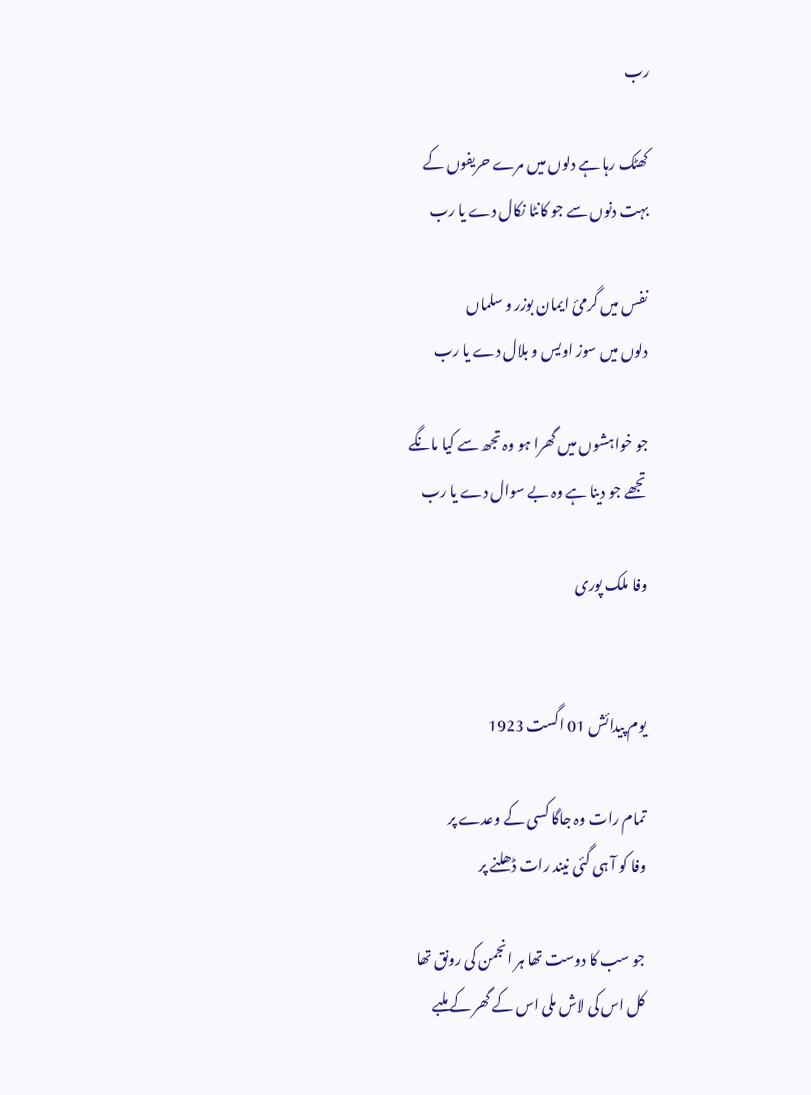رب

کھٹک رہا ہے دلوں میں مرے حریفوں کے
بہت دنوں سے جو کانٹا نکال دے یا رب

نفس میں گرمیٔ ایمان بوزر و سلماں
دلوں میں سوز اویس و بلال دے یا رب

جو خواہشوں میں گھرا ہو وہ تجھ سے کیا مانگے
تجھے جو دینا ہے وہ بے سوال دے یا رب

وفا ملک پوری


یوم پیدائش 01 اگست 1923

تمام رات وہ جاگا کسی کے وعدے پر
وفا کو آ ہی گئی نیند رات ڈھلنے پر

جو سب کا دوست تھا ہر انجمن کی رونق تھا
کل اس کی لاش ملی اس کے گھر کے ملبے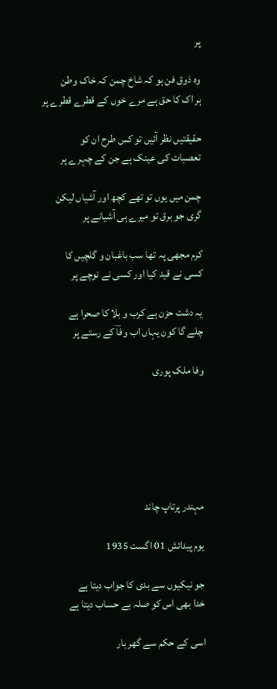پر

وہ ذوق فن ہو کہ شاخ چمن کہ خاک وطن
ہر اک کا حق ہے مرے خوں کے قطرے قطرے پر

حقیقتیں نظر آئیں تو کس طرح ان کو
تعصبات کی عینک ہے جن کے چہرے پر

چمن میں یوں تو تھے کچھ اور آشیاں لیکن
گری جو برق تو میرے ہی آشیانے پر

کرم مجھی پہ تھا سب باغبان‌ و گلچیں کا
کسی نے قید کیا اور کسی نے نوچے پر

یہ دشت حزن ہے کرب و بلا کا صحرا ہے
چلے گا کون یہاں اب وفاؔ کے رستے پر

وفا ملک پوری






مہندر پرتاپ چاند

یوم پیدائش 01 اگست 1935

جو نیکیوں سے بدی کا جواب دیتا ہے
خدا بھی اس کو صلہ بے حساب دیتا ہے

اسی کے حکم سے گھر بار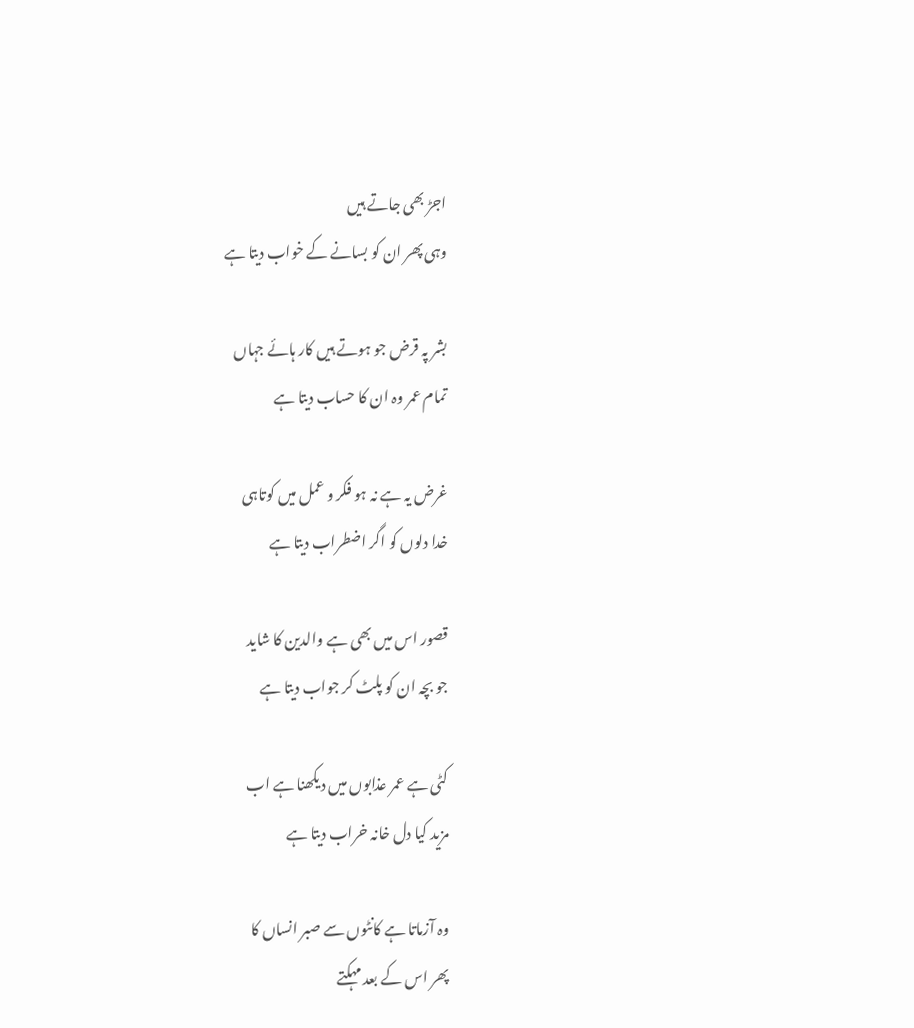اجڑ بھی جاتے ہیں
وہی پھر ان کو بسانے کے خواب دیتا ہے

بشر پہ قرض جو ہوتے ہیں کار ہائے جہاں
تمام عمر وہ ان کا حساب دیتا ہے

غرض یہ ہے نہ ہو فکر و عمل میں کوتاہی
خدا دلوں کو اگر اضطراب دیتا ہے

قصور اس میں بھی ہے والدین کا شاید
جو بچہ ان کو پلٹ کر جواب دیتا ہے

کٹی ہے عمر عذابوں میں دیکھنا ہے اب
مزید کیا دل خانہ خراب دیتا ہے

وہ آزماتا ہے کانٹوں سے صبر انساں کا
پھر اس کے بعد مہکتے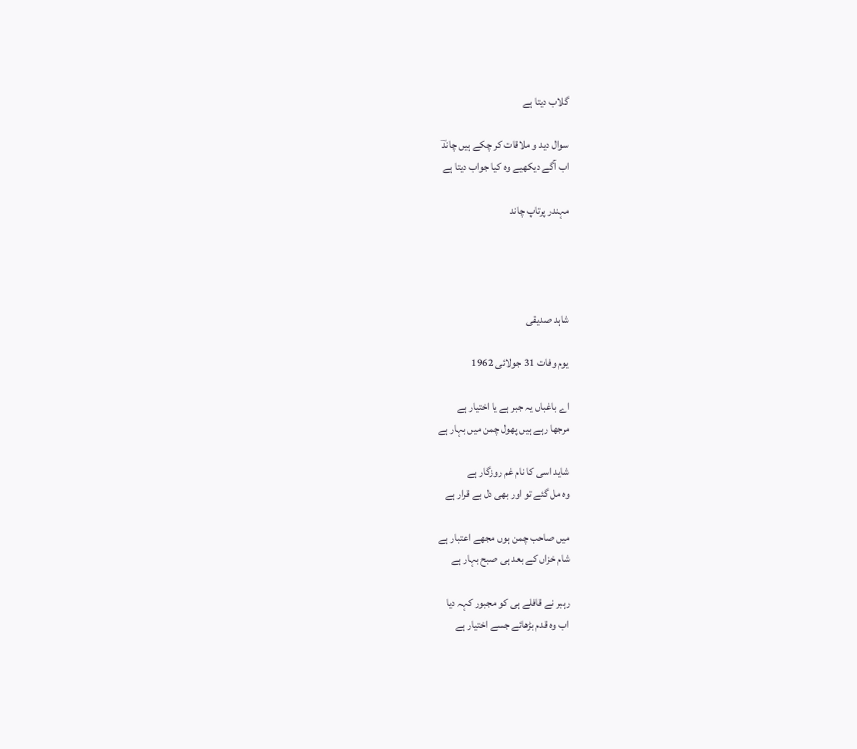گلاب دیتا ہے

سوال دید و ملاقات کر چکے ہیں چاندؔ
اب آگے دیکھیے وہ کیا جواب دیتا ہے

مہندر پرتاپ چاند




شاہد صدیقی

یوم وفات 31 جولائی 1962

اے باغباں یہ جبر ہے یا اختیار ہے
مرجھا رہے ہیں پھول چمن میں بہار ہے

شاید اسی کا نام غم روزگار ہے
وہ مل گئے تو اور بھی دل بے قرار ہے

میں صاحب چمن ہوں مجھے اعتبار ہے
شام خزاں کے بعد ہی صبح بہار ہے

رہبر نے قافلے ہی کو مجبور کہہ دیا
اب وہ قدم بڑھائے جسے اختیار ہے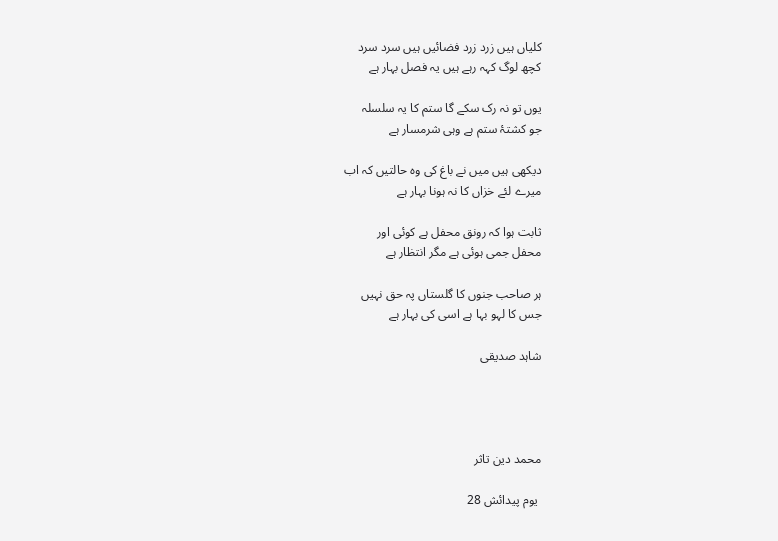کلیاں ہیں زرد زرد فضائیں ہیں سرد سرد
کچھ لوگ کہہ رہے ہیں یہ فصل بہار ہے

یوں تو نہ رک سکے گا ستم کا یہ سلسلہ
جو کشتۂ ستم ہے وہی شرمسار ہے

دیکھی ہیں میں نے باغ کی وہ حالتیں کہ اب
میرے لئے خزاں کا نہ ہونا بہار ہے

ثابت ہوا کہ رونق محفل ہے کوئی اور
محفل جمی ہوئی ہے مگر انتظار ہے

ہر صاحب جنوں کا گلستاں پہ حق نہیں
جس کا لہو بہا ہے اسی کی بہار ہے

شاہد صدیقی




محمد دین تاثر

 یوم پیدائش 28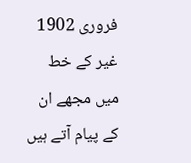فروری 1902 غیر کے خط میں مجھے ان کے پیام آتے ہیں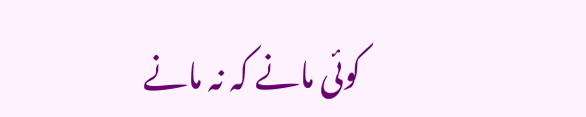کوئی مانے کہ نہ مانے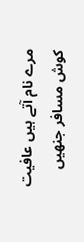مرے نام آتے ہیں عافیت کوش مسافر جنھیں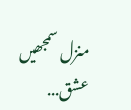منزل سمجھیں عشق...